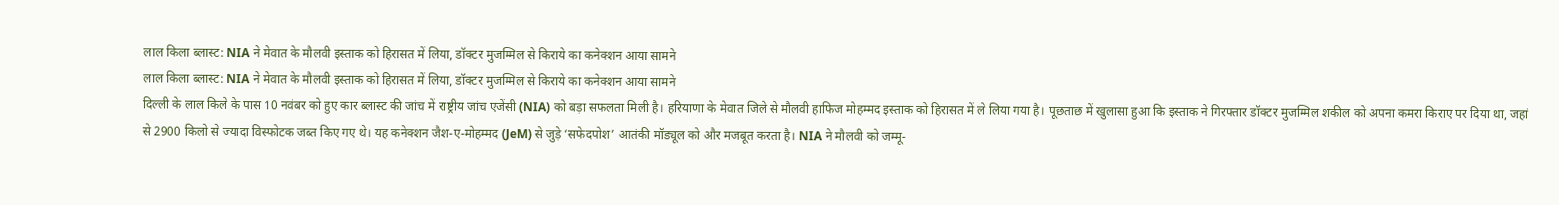लाल किला ब्लास्ट: NIA ने मेवात के मौलवी इस्ताक को हिरासत में लिया, डॉक्टर मुजम्मिल से किराये का कनेक्शन आया सामने
लाल किला ब्लास्ट: NIA ने मेवात के मौलवी इस्ताक को हिरासत में लिया, डॉक्टर मुजम्मिल से किराये का कनेक्शन आया सामने
दिल्ली के लाल किले के पास 10 नवंबर को हुए कार ब्लास्ट की जांच में राष्ट्रीय जांच एजेंसी (NIA) को बड़ा सफलता मिली है। हरियाणा के मेवात जिले से मौलवी हाफिज मोहम्मद इस्ताक को हिरासत में ले लिया गया है। पूछताछ में खुलासा हुआ कि इस्ताक ने गिरफ्तार डॉक्टर मुजम्मिल शकील को अपना कमरा किराए पर दिया था, जहां से 2900 किलो से ज्यादा विस्फोटक जब्त किए गए थे। यह कनेक्शन जैश-ए-मोहम्मद (JeM) से जुड़े ‘सफेदपोश’ आतंकी मॉड्यूल को और मजबूत करता है। NIA ने मौलवी को जम्मू-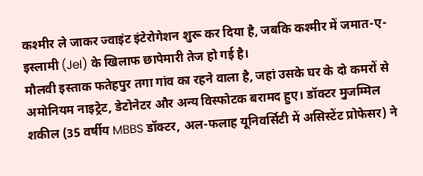कश्मीर ले जाकर ज्वाइंट इंटेरोगेशन शुरू कर दिया है, जबकि कश्मीर में जमात-ए-इस्लामी (JeI) के खिलाफ छापेमारी तेज हो गई है।
मौलवी इस्ताक फतेहपुर तगा गांव का रहने वाला है, जहां उसके घर के दो कमरों से अमोनियम नाइट्रेट, डेटोनेटर और अन्य विस्फोटक बरामद हुए। डॉक्टर मुजम्मिल शकील (35 वर्षीय MBBS डॉक्टर, अल-फलाह यूनिवर्सिटी में असिस्टेंट प्रोफेसर) ने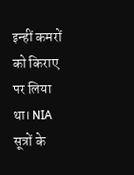इन्हीं कमरों को किराए पर लिया था। NIA सूत्रों के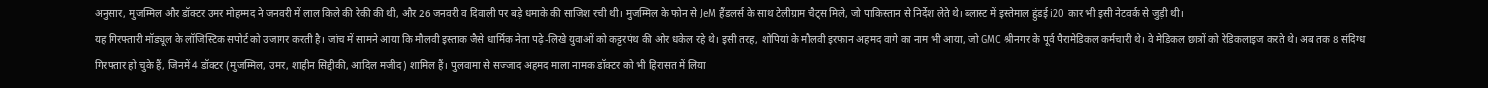अनुसार, मुजम्मिल और डॉक्टर उमर मोहम्मद ने जनवरी में लाल किले की रेकी की थी, और 26 जनवरी व दिवाली पर बड़े धमाके की साजिश रची थी। मुजम्मिल के फोन से JeM हैंडलर्स के साथ टेलीग्राम चैट्स मिले, जो पाकिस्तान से निर्देश लेते थे। ब्लास्ट में इस्तेमाल हुंडई i20 कार भी इसी नेटवर्क से जुड़ी थी।
यह गिरफ्तारी मॉड्यूल के लॉजिस्टिक सपोर्ट को उजागर करती है। जांच में सामने आया कि मौलवी इस्ताक जैसे धार्मिक नेता पढ़े-लिखे युवाओं को कट्टरपंथ की ओर धकेल रहे थे। इसी तरह, शोपियां के मौलवी इरफान अहमद वागे का नाम भी आया, जो GMC श्रीनगर के पूर्व पैरामेडिकल कर्मचारी थे। वे मेडिकल छात्रों को रेडिकलाइज करते थे। अब तक 8 संदिग्ध गिरफ्तार हो चुके हैं, जिनमें 4 डॉक्टर (मुजम्मिल, उमर, शाहीन सिद्दीकी, आदिल मजीद) शामिल हैं। पुलवामा से सज्जाद अहमद माला नामक डॉक्टर को भी हिरासत में लिया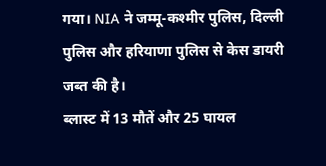गया। NIA ने जम्मू-कश्मीर पुलिस, दिल्ली पुलिस और हरियाणा पुलिस से केस डायरी जब्त की है।
ब्लास्ट में 13 मौतें और 25 घायल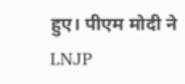हुए। पीएम मोदी ने LNJP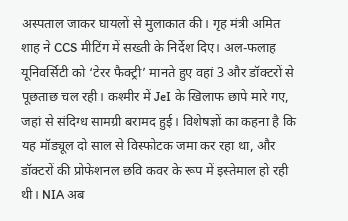अस्पताल जाकर घायलों से मुलाकात की। गृह मंत्री अमित शाह ने CCS मीटिंग में सख्ती के निर्देश दिए। अल-फलाह यूनिवर्सिटी को ‘टेरर फैक्ट्री’ मानते हुए वहां 3 और डॉक्टरों से पूछताछ चल रही। कश्मीर में JeI के खिलाफ छापे मारे गए, जहां से संदिग्ध सामग्री बरामद हुई। विशेषज्ञों का कहना है कि यह मॉड्यूल दो साल से विस्फोटक जमा कर रहा था, और डॉक्टरों की प्रोफेशनल छवि कवर के रूप में इस्तेमाल हो रही थी। NIA अब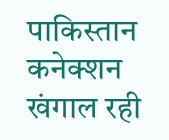पाकिस्तान कनेक्शन खंगाल रही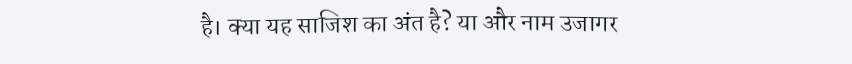है। क्या यह साजिश का अंत है? या और नाम उजागर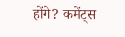होंगे? कमेंट्स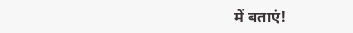में बताएं!